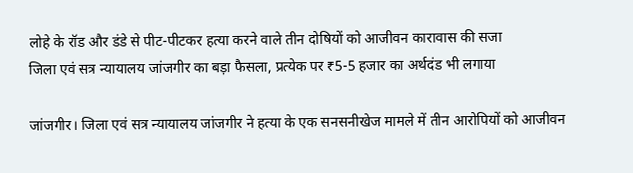लोहे के रॉड और डंडे से पीट-पीटकर हत्या करने वाले तीन दोषियों को आजीवन कारावास की सजा
जिला एवं सत्र न्यायालय जांजगीर का बड़ा फैसला, प्रत्येक पर ₹5-5 हजार का अर्थदंड भी लगाया

जांजगीर। जिला एवं सत्र न्यायालय जांजगीर ने हत्या के एक सनसनीखेज मामले में तीन आरोपियों को आजीवन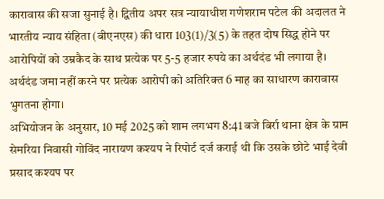कारावास की सजा सुनाई है। द्वितीय अपर सत्र न्यायाधीश गणेशराम पटेल की अदालत ने भारतीय न्याय संहिता (बीएनएस) की धारा 103(1)/3(5) के तहत दोष सिद्ध होने पर आरोपियों को उम्रकैद के साथ प्रत्येक पर 5-5 हजार रुपये का अर्थदंड भी लगाया है। अर्थदंड जमा नहीं करने पर प्रत्येक आरोपी को अतिरिक्त 6 माह का साधारण कारावास भुगतना होगा।
अभियोजन के अनुसार, 10 मई 2025 को शाम लगभग 8:41 बजे बिर्रा थाना क्षेत्र के ग्राम सेमरिया निवासी गोविंद नारायण कश्यप ने रिपोर्ट दर्ज कराई थी कि उसके छोटे भाई देवी प्रसाद कश्यप पर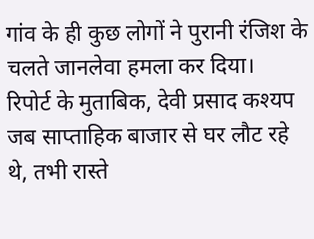गांव के ही कुछ लोगों ने पुरानी रंजिश के चलते जानलेवा हमला कर दिया।
रिपोर्ट के मुताबिक, देवी प्रसाद कश्यप जब साप्ताहिक बाजार से घर लौट रहे थे, तभी रास्ते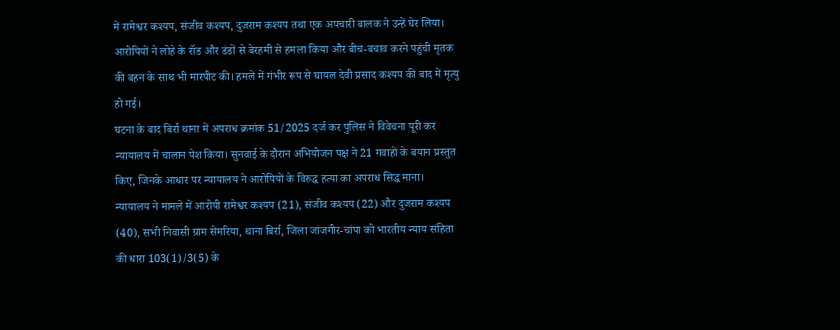में रामेश्वर कश्यप, संजीव कश्यप, दुजराम कश्यप तथा एक अपचारी बालक ने उन्हें घेर लिया। आरोपियों ने लोहे के रॉड और डंडों से बेरहमी से हमला किया और बीच-बचाव करने पहुंची मृतक की बहन के साथ भी मारपीट की। हमले में गंभीर रूप से घायल देवी प्रसाद कश्यप की बाद में मृत्यु हो गई।
घटना के बाद बिर्रा थाना में अपराध क्रमांक 51/2025 दर्ज कर पुलिस ने विवेचना पूरी कर न्यायालय में चालान पेश किया। सुनवाई के दौरान अभियोजन पक्ष ने 21 गवाहों के बयान प्रस्तुत किए, जिनके आधार पर न्यायालय ने आरोपियों के विरुद्ध हत्या का अपराध सिद्ध माना।
न्यायालय ने मामले में आरोपी रामेश्वर कश्यप (21), संजीव कश्यप (22) और दुजराम कश्यप (40), सभी निवासी ग्राम सेमरिया, थाना बिर्रा, जिला जांजगीर-चांपा को भारतीय न्याय संहिता की धारा 103(1)/3(5) के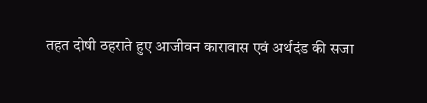तहत दोषी ठहराते हुए आजीवन कारावास एवं अर्थदंड की सजा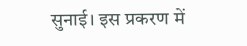सुनाई। इस प्रकरण में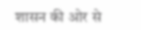शासन की ओर से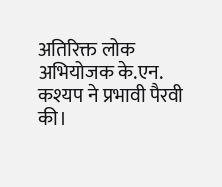अतिरिक्त लोक अभियोजक के.एन. कश्यप ने प्रभावी पैरवी की।